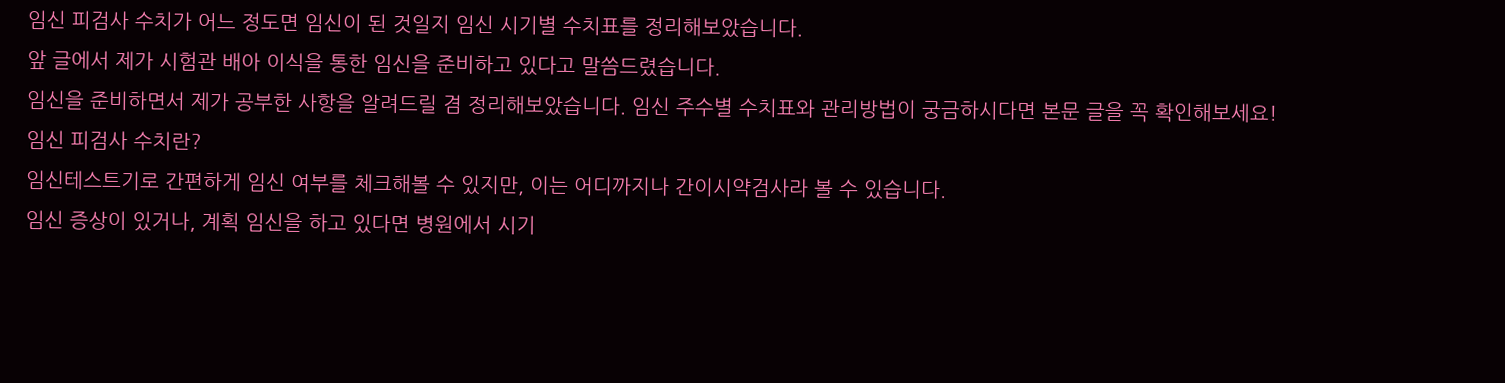임신 피검사 수치가 어느 정도면 임신이 된 것일지 임신 시기별 수치표를 정리해보았습니다.
앞 글에서 제가 시험관 배아 이식을 통한 임신을 준비하고 있다고 말씀드렸습니다.
임신을 준비하면서 제가 공부한 사항을 알려드릴 겸 정리해보았습니다. 임신 주수별 수치표와 관리방법이 궁금하시다면 본문 글을 꼭 확인해보세요!
임신 피검사 수치란?
임신테스트기로 간편하게 임신 여부를 체크해볼 수 있지만, 이는 어디까지나 간이시약검사라 볼 수 있습니다.
임신 증상이 있거나, 계획 임신을 하고 있다면 병원에서 시기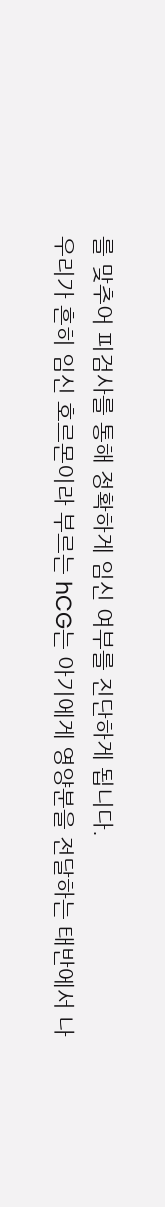를 맞추어 피검사를 통해 정확하게 임신 여부를 진단하게 됩니다.
우리가 흔히 임신 호르몬이라 부르는 hCG는 아기에게 영양분을 전달하는 태반에서 나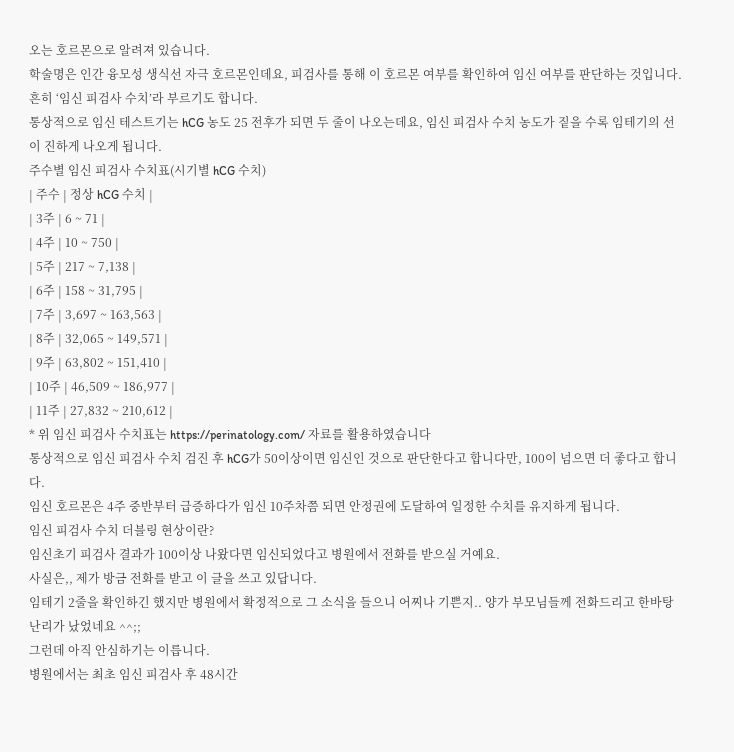오는 호르몬으로 알려져 있습니다.
학술명은 인간 융모성 생식선 자극 호르몬인데요, 피검사를 통해 이 호르몬 여부를 확인하여 임신 여부를 판단하는 것입니다. 흔히 ‘임신 피검사 수치’라 부르기도 합니다.
통상적으로 임신 테스트기는 hCG 농도 25 전후가 되면 두 줄이 나오는데요, 임신 피검사 수치 농도가 짙을 수록 임테기의 선이 진하게 나오게 됩니다.
주수별 임신 피검사 수치표(시기별 hCG 수치)
| 주수 | 정상 hCG 수치 |
| 3주 | 6 ~ 71 |
| 4주 | 10 ~ 750 |
| 5주 | 217 ~ 7,138 |
| 6주 | 158 ~ 31,795 |
| 7주 | 3,697 ~ 163,563 |
| 8주 | 32,065 ~ 149,571 |
| 9주 | 63,802 ~ 151,410 |
| 10주 | 46,509 ~ 186,977 |
| 11주 | 27,832 ~ 210,612 |
* 위 임신 피검사 수치표는 https://perinatology.com/ 자료를 활용하였습니다
통상적으로 임신 피검사 수치 검진 후 hCG가 50이상이면 임신인 것으로 판단한다고 합니다만, 100이 넘으면 더 좋다고 합니다.
임신 호르몬은 4주 중반부터 급증하다가 임신 10주차쯤 되면 안정권에 도달하여 일정한 수치를 유지하게 됩니다.
임신 피검사 수치 더블링 현상이란?
임신초기 피검사 결과가 100이상 나왔다면 임신되었다고 병원에서 전화를 받으실 거예요.
사실은,, 제가 방금 전화를 받고 이 글을 쓰고 있답니다.
임테기 2줄을 확인하긴 했지만 병원에서 확정적으로 그 소식을 들으니 어찌나 기쁜지.. 양가 부모님들께 전화드리고 한바탕 난리가 났었네요 ^^;;
그런데 아직 안심하기는 이릅니다.
병원에서는 최초 임신 피검사 후 48시간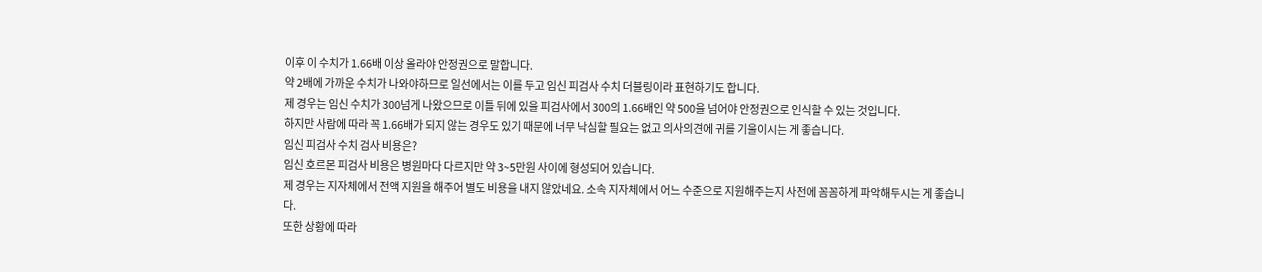이후 이 수치가 1.66배 이상 올라야 안정권으로 말합니다.
약 2배에 가까운 수치가 나와야하므로 일선에서는 이를 두고 임신 피검사 수치 더블링이라 표현하기도 합니다.
제 경우는 임신 수치가 300넘게 나왔으므로 이틀 뒤에 있을 피검사에서 300의 1.66배인 약 500을 넘어야 안정권으로 인식할 수 있는 것입니다.
하지만 사람에 따라 꼭 1.66배가 되지 않는 경우도 있기 때문에 너무 낙심할 필요는 없고 의사의견에 귀를 기울이시는 게 좋습니다.
임신 피검사 수치 검사 비용은?
임신 호르몬 피검사 비용은 병원마다 다르지만 약 3~5만원 사이에 형성되어 있습니다.
제 경우는 지자체에서 전액 지원을 해주어 별도 비용을 내지 않았네요. 소속 지자체에서 어느 수준으로 지원해주는지 사전에 꼼꼼하게 파악해두시는 게 좋습니다.
또한 상황에 따라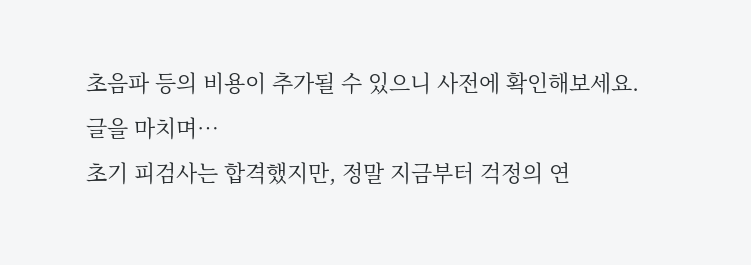초음파 등의 비용이 추가될 수 있으니 사전에 확인해보세요.
글을 마치며…
초기 피검사는 합격했지만, 정말 지금부터 걱정의 연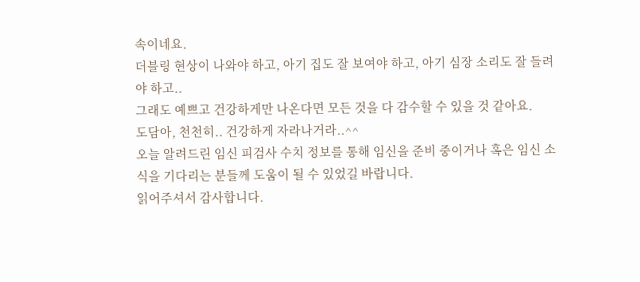속이네요.
더블링 현상이 나와야 하고, 아기 집도 잘 보여야 하고, 아기 심장 소리도 잘 들려야 하고..
그래도 예쁘고 건강하게만 나온다면 모든 것을 다 감수할 수 있을 것 같아요.
도담아, 천천히.. 건강하게 자라나거라..^^
오늘 알려드린 임신 피검사 수치 정보를 통해 임신을 준비 중이거나 혹은 임신 소식을 기다리는 분들께 도움이 될 수 있었길 바랍니다.
읽어주셔서 감사합니다.